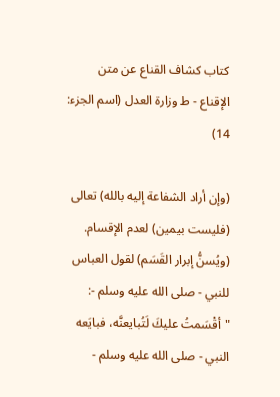كتاب كشاف القناع عن متن الإقناع - ط وزارة العدل (اسم الجزء: 14)

(وإن أراد الشفاعة إليه بالله) تعالى (فليست بيمين) لعدم الإقسام.
(ويُسنُّ إبرار القَسَم) لقول العباس للنبي - صلى الله عليه وسلم -: "أقْسَمتُ عليكَ لَتُبايعنَّه، فبايَعه النبي - صلى الله عليه وسلم -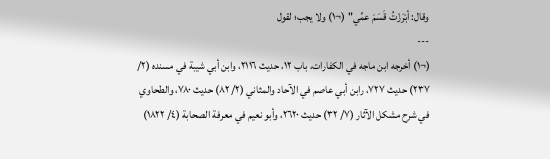وقال: أبْرَزْتُ قَسَمَ عمِّي" (¬١) ولا يجب؛ لقول
---
(¬١) أخرجه ابن ماجه في الكفارات، باب ١٢، حديث ٢١١٦، وابن أبي شيبة في مسنده (٢/ ٢٣٧) حديث ٧٢٧، رابن أبي عاصم في الآحاد والمثاني (٢/ ٨٢) حديث ٧٨٠، والطحاوي في شرح مشكل الآثار (٧/ ٣٢) حديث ٢٦٢٠، وأبو نعيم في معرفة الصحابة (٤/ ١٨٢٢)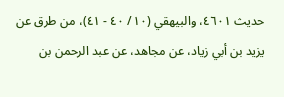حديث ٤٦٠١، والبيهقي (١٠/ ٤٠ - ٤١)، من طرق عن يزيد بن أبي زياد، عن مجاهد، عن عبد الرحمن بن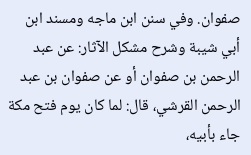صفوان. وفي سنن ابن ماجه ومسند ابن أبي شيبة وشرح مشكل الآثار: عن عبد الرحمن بن صفوان أو عن صفوان بن عبد الرحمن القرشي، قال: لما كان يوم فتح مكة جاء بأبيه،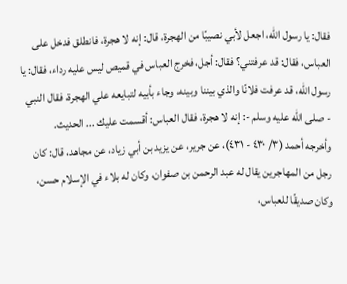فقال: يا رسول الله، اجعل لأبي نصيبًا من الهجرة، قال: إنه لا هجرة، فانطلق فدخل على العباس، فقال: قد عرفتني؟ فقال: أجل، فخرج العباس في قميص ليس عليه رداء، فقال: يا رسول الله، قد عرفت فلانًا والذي بيننا وبينه، وجاء بأبيه لتبايعه علي الهجرة، فقال النبي - صلى الله عليه وسلم -: إنه لا هجرة، فقال العباس: أقسمت عليك ... الحديث.
وأخرجه أحمد (٣/ ٤٣٠ - ٤٣١)، عن جرير، عن يزيد بن أبي زياد، عن مجاهد، قال: كان رجل من المهاجرين يقال له عبد الرحمن بن صفوان، وكان له بلاء في الإسلام حسن، وكان صديقًا للعباس،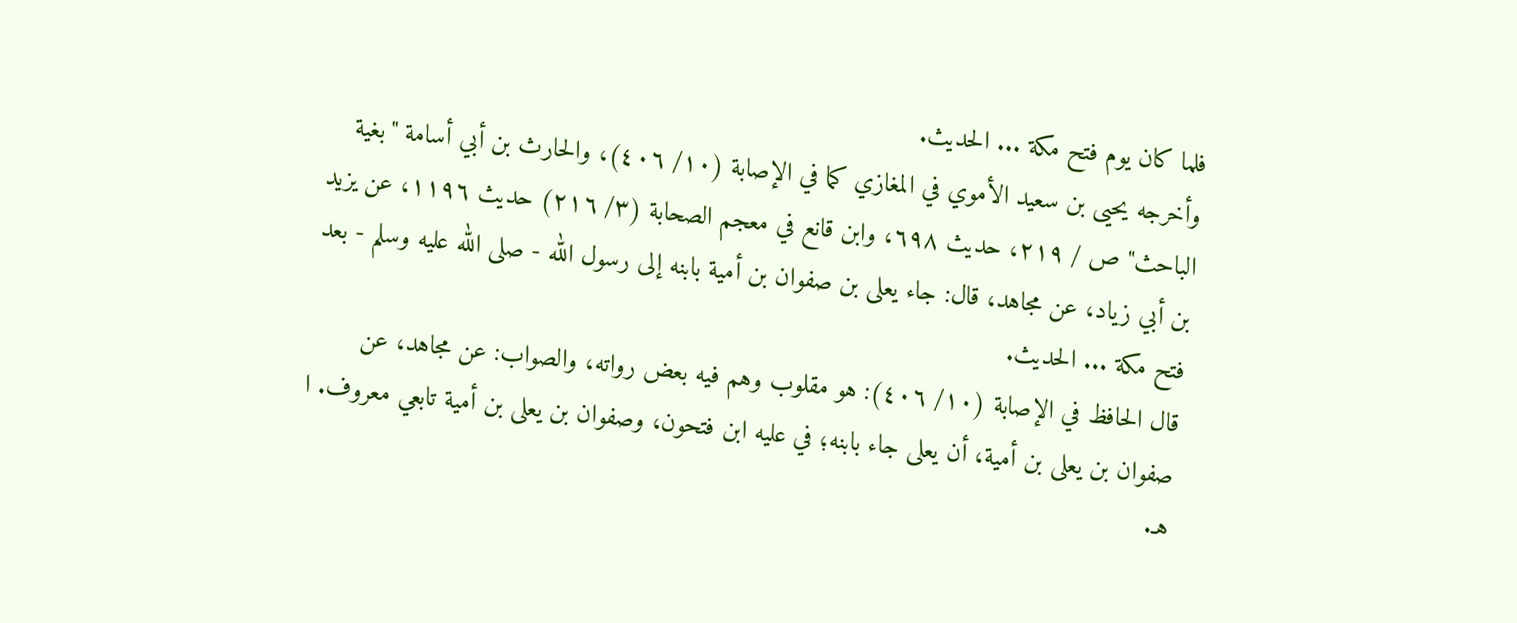فلما كان يوم فتح مكة ... الحديث.
وأخرجه يحيى بن سعيد الأموي في المغازي كما في الإصابة (١٠/ ٤٠٦)، والحارث بن أبي أسامة "بغية الباحث" ص / ٢١٩، حديث ٦٩٨، وابن قانع في معجم الصحابة (٣/ ٢١٦) حديث ١١٩٦، عن يزيد بن أبي زياد، عن مجاهد، قال: جاء يعلى بن صفوان بن أمية بابنه إلى رسول الله - صلى الله عليه وسلم - بعد فتح مكة ... الحديث.
قال الحافظ في الإصابة (١٠/ ٤٠٦): هو مقلوب وهم فيه بعض رواته، والصواب: عن مجاهد، عن صفوان بن يعلى بن أمية، أن يعلى جاء بابنه؛ في عليه ابن فتحون، وصفوان بن يعلى بن أمية تابعي معروف. ا هـ.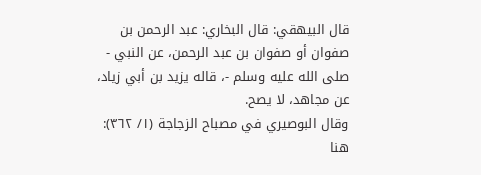قال البيهقي: قال البخاري: عبد الرحمن بن صفوان أو صفوان بن عبد الرحمن، عن النبي - صلى الله عليه وسلم -، قاله يزيد بن أبي زياد، عن مجاهد، لا يصح.
وقال البوصيري في مصباح الزجاجة (١/ ٣٦٢): هنا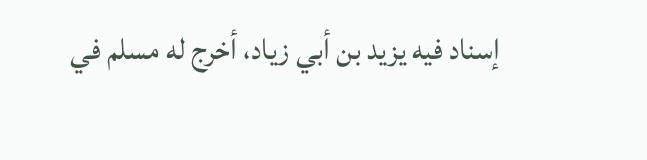إسناد فيه يزيد بن أبي زياد، أخرج له مسلم في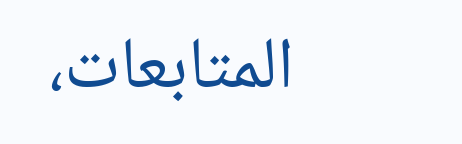المتابعات،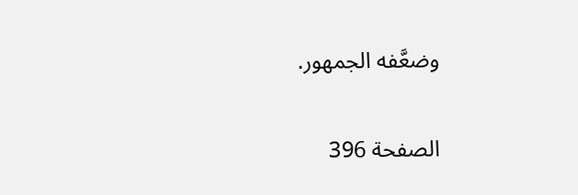وضعَّفه الجمهور.

الصفحة 396